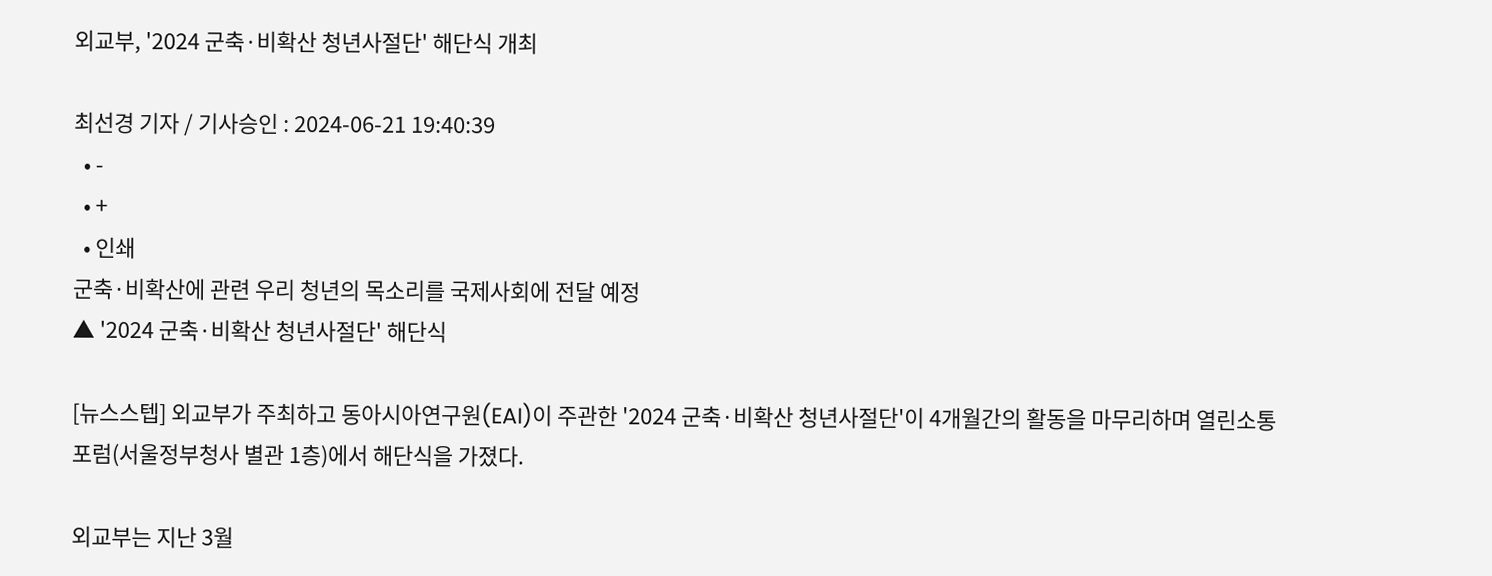외교부, '2024 군축·비확산 청년사절단' 해단식 개최

최선경 기자 / 기사승인 : 2024-06-21 19:40:39
  • -
  • +
  • 인쇄
군축·비확산에 관련 우리 청년의 목소리를 국제사회에 전달 예정
▲ '2024 군축·비확산 청년사절단' 해단식

[뉴스스텝] 외교부가 주최하고 동아시아연구원(EAI)이 주관한 '2024 군축·비확산 청년사절단'이 4개월간의 활동을 마무리하며 열린소통포럼(서울정부청사 별관 1층)에서 해단식을 가졌다.

외교부는 지난 3월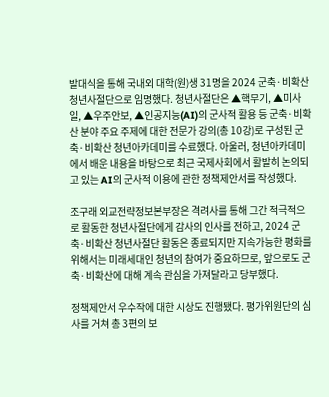발대식을 통해 국내외 대학(원)생 31명을 2024 군축·비확산 청년사절단으로 임명했다. 청년사절단은 ▲핵무기, ▲미사일, ▲우주안보, ▲인공지능(AI)의 군사적 활용 등 군축·비확산 분야 주요 주제에 대한 전문가 강의(총 10강)로 구성된 군축·비확산 청년아카데미를 수료했다. 아울러, 청년아카데미에서 배운 내용을 바탕으로 최근 국제사회에서 활발히 논의되고 있는 AI의 군사적 이용에 관한 정책제안서를 작성했다.

조구래 외교전략정보본부장은 격려사를 통해 그간 적극적으로 활동한 청년사절단에게 감사의 인사를 전하고, 2024 군축·비확산 청년사절단 활동은 종료되지만 지속가능한 평화를 위해서는 미래세대인 청년의 참여가 중요하므로, 앞으로도 군축·비확산에 대해 계속 관심을 가져달라고 당부했다.

정책제안서 우수작에 대한 시상도 진행됐다. 평가위원단의 심사를 거쳐 총 3편의 보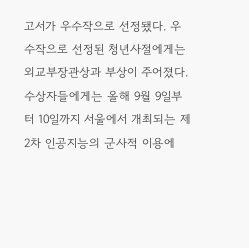고서가 우수작으로 선정됐다. 우수작으로 선정된 청년사절에게는 외교부장관상과 부상이 주어졌다. 수상자들에게는 올해 9월 9일부터 10일까지 서울에서 개최되는 제2차 인공지능의 군사적 이용에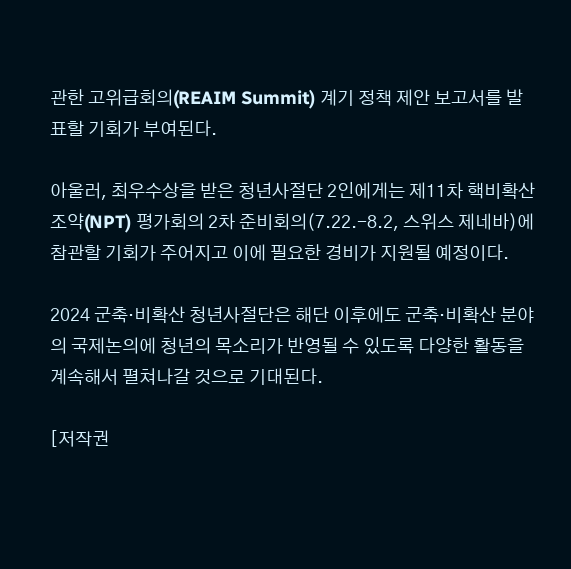관한 고위급회의(REAIM Summit) 계기 정책 제안 보고서를 발표할 기회가 부여된다.

아울러, 최우수상을 받은 청년사절단 2인에게는 제11차 핵비확산조약(NPT) 평가회의 2차 준비회의(7.22.-8.2, 스위스 제네바)에 참관할 기회가 주어지고 이에 필요한 경비가 지원될 예정이다.

2024 군축·비확산 청년사절단은 해단 이후에도 군축·비확산 분야의 국제논의에 청년의 목소리가 반영될 수 있도록 다양한 활동을 계속해서 펼쳐나갈 것으로 기대된다.

[저작권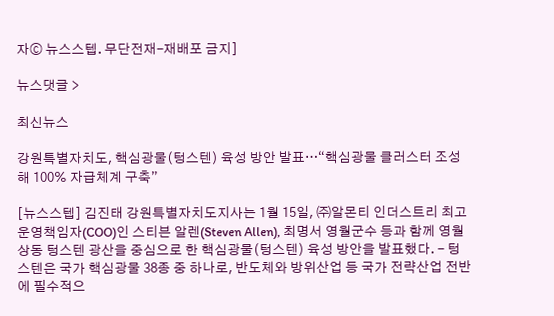자ⓒ 뉴스스텝. 무단전재-재배포 금지]

뉴스댓글 >

최신뉴스

강원특별자치도, 핵심광물(텅스텐) 육성 방안 발표…“핵심광물 클러스터 조성해 100% 자급체계 구축”

[뉴스스텝] 김진태 강원특별자치도지사는 1월 15일, ㈜알몬티 인더스트리 최고운영책임자(COO)인 스티븐 알렌(Steven Allen), 최명서 영월군수 등과 함께 영월 상동 텅스텐 광산을 중심으로 한 핵심광물(텅스텐) 육성 방안을 발표했다. - 텅스텐은 국가 핵심광물 38종 중 하나로, 반도체와 방위산업 등 국가 전략산업 전반에 필수적으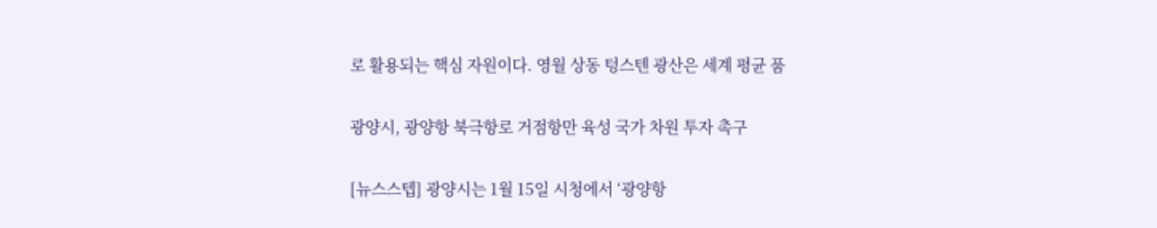로 활용되는 핵심 자원이다. 영월 상동 텅스텐 광산은 세계 평균 품

광양시, 광양항 북극항로 거점항만 육성 국가 차원 투자 촉구

[뉴스스텝] 광양시는 1월 15일 시청에서 ‘광양항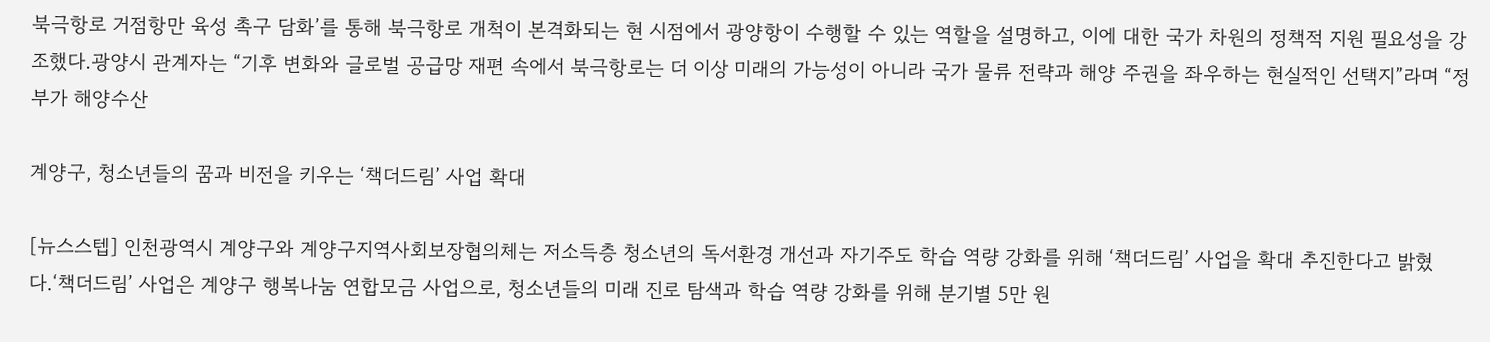북극항로 거점항만 육성 촉구 담화’를 통해 북극항로 개척이 본격화되는 현 시점에서 광양항이 수행할 수 있는 역할을 설명하고, 이에 대한 국가 차원의 정책적 지원 필요성을 강조했다.광양시 관계자는 “기후 변화와 글로벌 공급망 재편 속에서 북극항로는 더 이상 미래의 가능성이 아니라 국가 물류 전략과 해양 주권을 좌우하는 현실적인 선택지”라며 “정부가 해양수산

계양구, 청소년들의 꿈과 비전을 키우는 ‘책더드림’ 사업 확대

[뉴스스텝] 인천광역시 계양구와 계양구지역사회보장협의체는 저소득층 청소년의 독서환경 개선과 자기주도 학습 역량 강화를 위해 ‘책더드림’ 사업을 확대 추진한다고 밝혔다.‘책더드림’ 사업은 계양구 행복나눔 연합모금 사업으로, 청소년들의 미래 진로 탐색과 학습 역량 강화를 위해 분기별 5만 원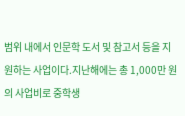범위 내에서 인문학 도서 및 참고서 등을 지원하는 사업이다.지난해에는 총 1,000만 원의 사업비로 중학생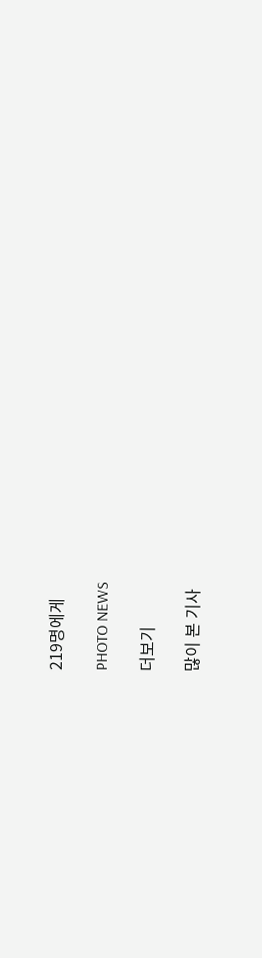219명에게

PHOTO NEWS

더보기

많이 본 기사